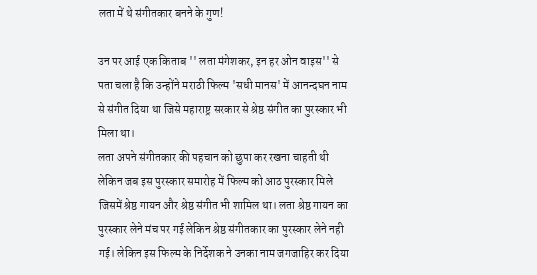लता में थे संगीतकार बनने के गुण!

उन पर आई एक किताब '' लता मंगेशकर, इन हर ओन वाइस'' से पता चला है कि उन्होंने मराठी फिल्म 'सधी मानस' में आनन्दघन नाम से संगीत दिया था जिसे महाराष्ट्र सरकार से श्रेष्ठ संगीत का पुरस्कार भी मिला था।
लता अपने संगीतकार की पहचान को छुपा कर रखना चाहती थी लेकिन जब इस पुरस्कार समारोह में फिल्म को आठ पुरस्कार मिले जिसमें श्रेष्ठ गायन और श्रेष्ठ संगीत भी शामिल था। लता श्रेष्ठ गायन का पुरस्कार लेने मंच पर गई लेकिन श्रेष्ठ संगीतकार का पुरस्कार लेने नही गई। लेकिन इस फिल्म के निर्देशक ने उनका नाम जगजाहिर कर दिया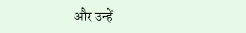और उन्हें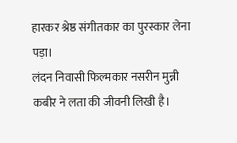हारकर श्रेष्ठ संगीतकार का पुरस्कार लेना पड़ा।
लंदन निवासी फिल्मकार नसरीन मुन्नी कबीर ने लता की जीवनी लिखी है।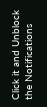Click it and Unblock the Notifications